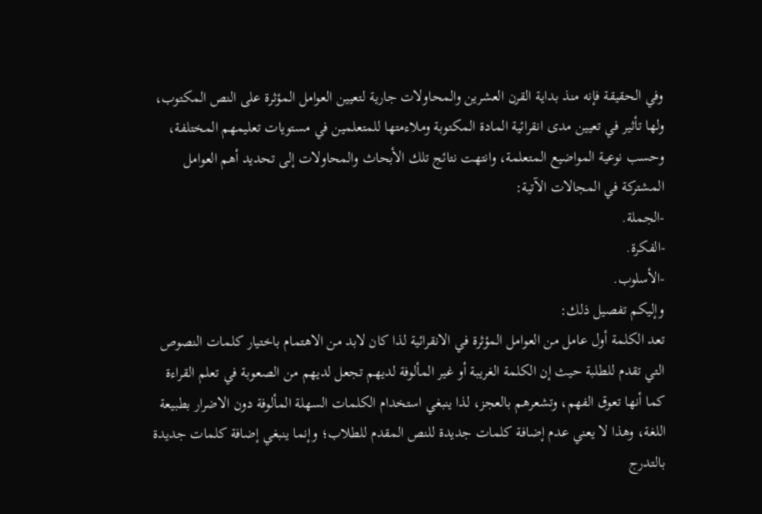وفي الحقيقة فإنه منذ بداية القرن العشرين والمحاولات جارية لتعيين العوامل المؤثرة على النص المكتوب، ولها تأثير في تعيين مدى انقرائية المادة المكتوبة وملاءمتها للمتعلمين في مستويات تعليمهم المختلفة، وحسب نوعية المواضيع المتعلمة، وانتهت نتائج تلك الأبحاث والمحاولات إلى تحديد أهم العوامل المشتركة في المجالات الآتية:
-الجملة.
-الفكرة.
-الأسلوب.
وإليكم تفصيل ذلك:
تعد الكلمة أول عامل من العوامل المؤثرة في الانقرائية لذا كان لابد من الاهتمام باختيار كلمات النصوص التي تقدم للطلبة حيث إن الكلمة الغريبة أو غير المألوفة لديهم تجعل لديهم من الصعوبة في تعلم القراءة كما أنها تعوق الفهم، وتشعرهم بالعجز، لذا ينبغي استخدام الكلمات السهلة المألوفة دون الاضرار بطبيعة اللغة، وهذا لا يعني عدم إضافة كلمات جديدة للنص المقدم للطلاب؛ وإنما ينبغي إضافة كلمات جديدة بالتدرج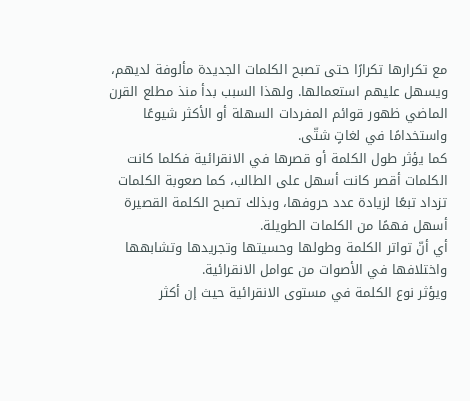مع تكرارها تكرارًا حتى تصبح الكلمات الجديدة مألوفة لديهم، ويسهل عليهم استعمالها. ولهذا السبب بدأ منذ مطلع القرن الماضي ظهور قوائم المفردات السهلة أو الأكثر شيوعًا واستخدامًا في لغاتٍ شتّى.
كما يؤثر طول الكلمة أو قصرها في الانقرائية فكلما كانت الكلمات أقصر كانت أسهل على الطالب، كما صعوبة الكلمات تزداد تبعًا لزيادة عدد حروفها، وبذلك تصبح الكلمة القصيرة أسهل فهمًا من الكلمات الطويلة.
أي أنّ تواتر الكلمة وطولها وحسيتها وتجريدها وتشابهها واختلافها في الأصوات من عوامل الانقرائية.
ويؤثر نوع الكلمة في مستوى الانقرائية حيث إن أكثر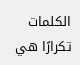الكلمات تكرارًا هي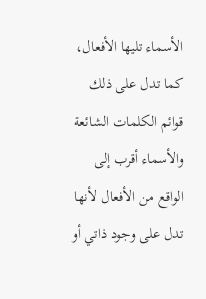الأسماء تليها الأفعال، كما تدل على ذلك قوائم الكلمات الشائعة والأسماء أقرب إلى الواقع من الأفعال لأنها تدل على وجود ذاتي أو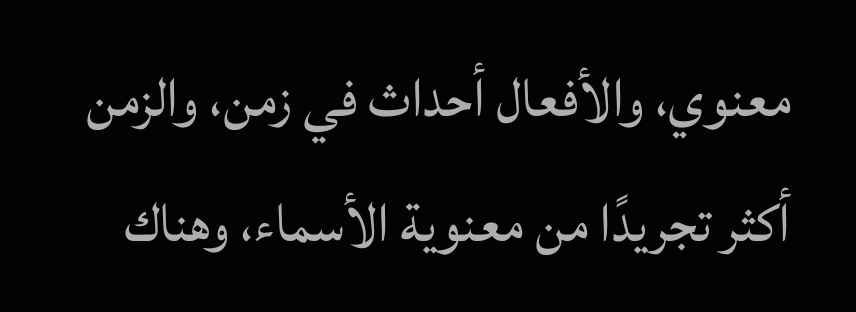معنوي، والأفعال أحداث في زمن، والزمن أكثر تجريدًا من معنوية الأسماء، وهناك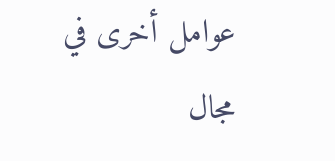عوامل أخرى في مجال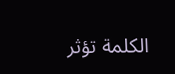الكلمة تؤثر